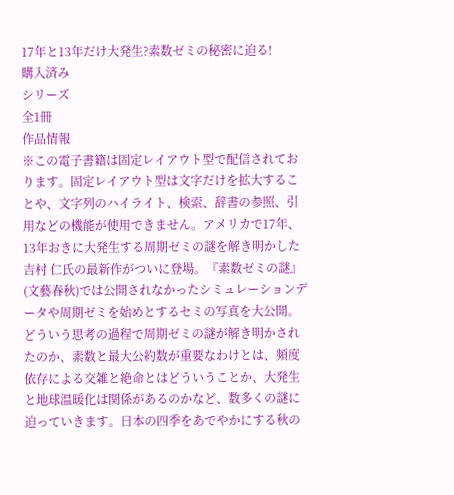17年と13年だけ大発生?素数ゼミの秘密に迫る!
購入済み
シリーズ
全1冊
作品情報
※この電子書籍は固定レイアウト型で配信されております。固定レイアウト型は文字だけを拡大することや、文字列のハイライト、検索、辞書の参照、引用などの機能が使用できません。アメリカで17年、13年おきに大発生する周期ゼミの謎を解き明かした吉村 仁氏の最新作がついに登場。『素数ゼミの謎』(文藝春秋)では公開されなかったシミュレーションデータや周期ゼミを始めとするセミの写真を大公開。どういう思考の過程で周期ゼミの謎が解き明かされたのか、素数と最大公約数が重要なわけとは、頻度依存による交雑と絶命とはどういうことか、大発生と地球温暖化は関係があるのかなど、数多くの謎に迫っていきます。日本の四季をあでやかにする秋の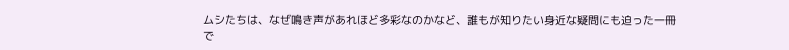ムシたちは、なぜ鳴き声があれほど多彩なのかなど、誰もが知りたい身近な疑問にも迫った一冊で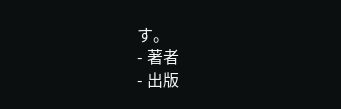す。
- 著者
- 出版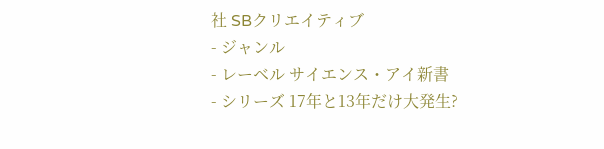社 SBクリエイティブ
- ジャンル
- レーベル サイエンス・アイ新書
- シリーズ 17年と13年だけ大発生?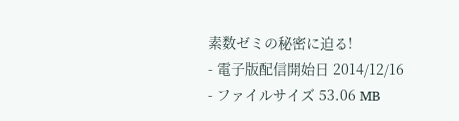素数ゼミの秘密に迫る!
- 電子版配信開始日 2014/12/16
- ファイルサイズ 53.06 MB